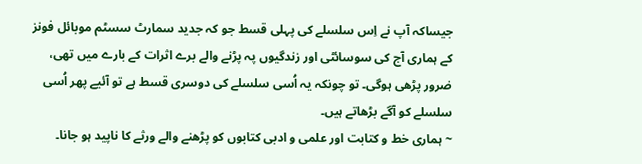جیساکہ آپ نے اِس سلسلے کی پہلی قسط جو کہ جدید سمارٹ سسٹم موبائل فونز کے ہماری آج کی سوسائٹی اور زندگیوں پہ پڑنے والے برے اثرات کے بارے میں تھی، ضرور پڑھی ہوگی۔ تو چونکہ یہ اُسی سلسلے کی دوسری قسط ہے تو آئیے پھر اُسی سلسلے کو آگے بڑھاتے ہیں۔
~ ہماری خط و کتابت اور علمی و ادبی کتابوں کو پڑھنے والے ورثے کا ناپید ہو جانا۔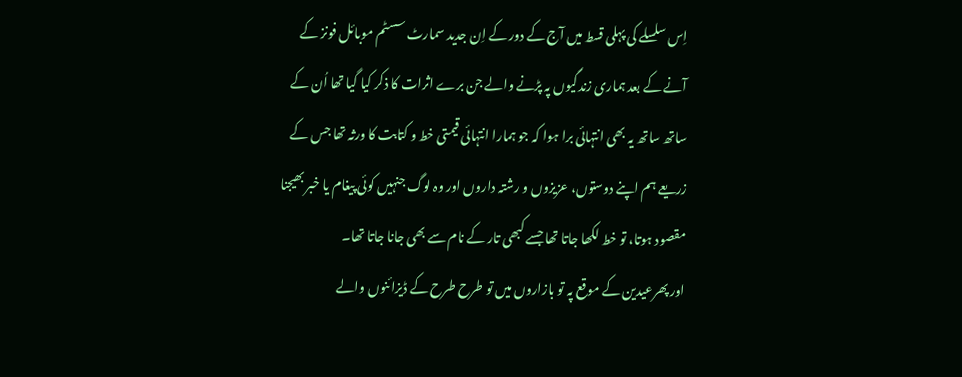اِس سلسلے کی پہلی قسط میں آج کے دور کے اِن جدید سمارٹ سسٹم موبائل فونز کے آنے کے بعد ہماری زندگیوں پہ پڑنے والے جن برے اثرات کا ذکر کیا گیا تھا اُن کے ساتھ ساتھ یہ بھی انتہائی برا ہوا کہ جو ہمارا انتہائی قیمتی خط و کتابت کا ورثہ تھا جس کے زریعے ہم اپنے دوستوں، عزیزوں و رشتہ داروں اور وہ لوگ جنہیں کوئی پیغام یا خبر بھیجنا مقصود ہوتا، تو خط لکھا جاتا تھا جسے کبھی تار کے نام سے بھی جانا جاتا تھا۔
اور پھرعیدین کے موقع پہ تو بازاروں میں تو طرح طرح کے ڈیزائنوں والے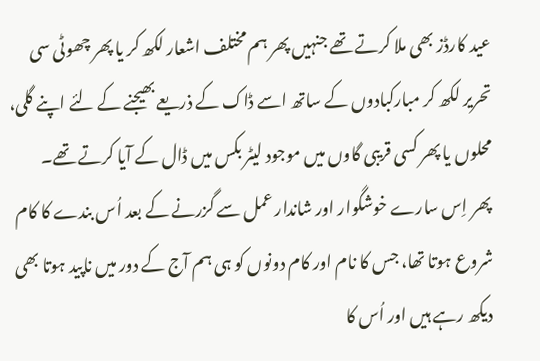عید کارڈز بھی ملا کرتے تھے جنہیں پھر ہم مختلف اشعار لکھ کر یا پھر چھوٹی سی تحریر لکھ کر مبارکبادوں کے ساتھ اسے ڈاک کے ذریعے بھیجنے کے لئے اپنے گلی، محلوں یا پھر کسی قریبی گاوں میں موجود لیٹر بکس میں ڈال کے آیا کرتے تھے۔
پھر اِس سارے خوشگوار اور شاندار عمل سے گزرنے کے بعد اُس بندے کا کام شروع ہوتا تھا، جس کا نام اور کام دونوں کو ہی ہم آج کے دور میں ناپید ہوتا بھی دیکھ رہے ہیں اور اُس کا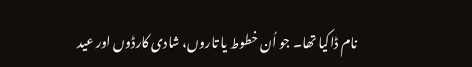نام ڈاکیا تھا۔ جو اُن خطوط یا تاروں، شادی کارڈوں اور عید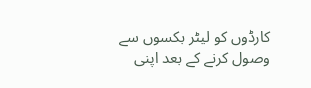کارڈوں کو لیٹر بکسوں سے وصول کرنے کے بعد اپنی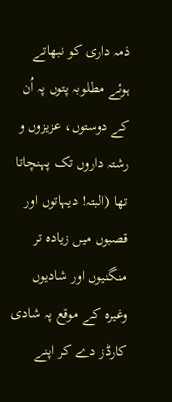ذمہ داری کو نبھاتے ہوئے مطلوبہ پتوں پہ اُن کے دوستوں، عزیزوں و رشتہ داروں تک پہنچاتا تھا (البتہ! دیہاتوں اور قصبوں میں زیادہ تر منگنیوں اور شادیوں وغیرہ کے موقع پہ شادی کارڈز دے کر اپنے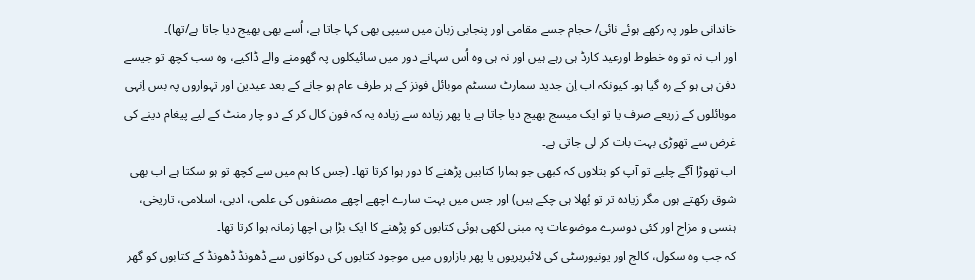خاندانی طور پہ رکھے ہوئے نائی/ حجام جسے مقامی اور پنجابی زبان میں سیپی بھی کہا جاتا ہے، اُسے بھی بھیج دیا جاتا ہے/تھا)۔
اور اب نہ تو وہ خطوط اورعید کارڈ ہی رہے ہیں اور نہ ہی وہ اُس سہانے دور میں سائیکلوں پہ گھومنے والے ڈاکیے، وہ سب کچھ تو جیسے دفن ہی ہو کے رہ گیا ہو۔ کیونکہ اب اِن جدید سمارٹ سسٹم موبائل فونز کے ہر طرف عام ہو جانے کے بعد عیدین اور تہواروں پہ بس اِنہی موبائلوں کے زریعے صرف یا تو ایک میسج بھیج دیا جاتا ہے یا پھر زیادہ سے زیادہ یہ کہ فون کال کر کے دو چار منٹ کے لیے پیغام دینے کی غرض سے تھوڑی بہت بات کر لی جاتی ہے۔
اب تھوڑا آگے چلیے تو آپ کو بتلاوں کہ کبھی جو ہمارا کتابیں پڑھنے کا دور ہوا کرتا تھا۔ (جس کا ہم میں سے کچھ تو ہو سکتا ہے اب بھی شوق رکھتے ہوں مگر زیادہ تر تو بُھلا ہی چکے ہیں) اور جس میں بہت سارے اچھے اچھے مصنفوں کی علمی، ادبی، اسلامی، تاریخی، ہنسی و مزاح اور کئی دوسرے موضوعات پہ مبنی لکھی ہوئی کتابوں کو پڑھنے کا ایک بڑا ہی اچھا زمانہ ہوا کرتا تھا۔
کہ جب وہ سکول، کالج اور یونیورسٹی کی لائبریریوں یا پھر بازاروں میں موجود کتابوں کی دوکانوں سے ڈھونڈ ڈھونڈ کے کتابوں کو گھر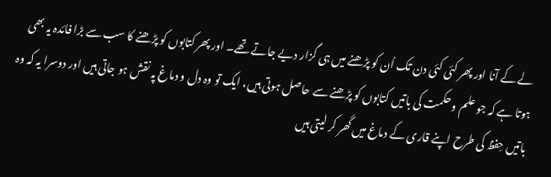لے کے آنا اور پھر کئی کئی دن تک اُن کو پڑھنے میں ہی گزار دیے جاتے تھے۔ اور پھر کتابوں کو پڑھنے کا سب سے بڑا فائدہ یہ بھی ہوتا ہے کہ جو علم و حکمت کی باتیں کتابوں کو پڑھنے سے حاصل ہوتی ہیں، ایک تو وہ دل و دماغ پہ نقش ہو جاتی ہیں اور دوسرا یہ کہ وہ باتیں حِفظ کی طرح اپنے قاری کے دماغ میں گھر کر لیتی ہیں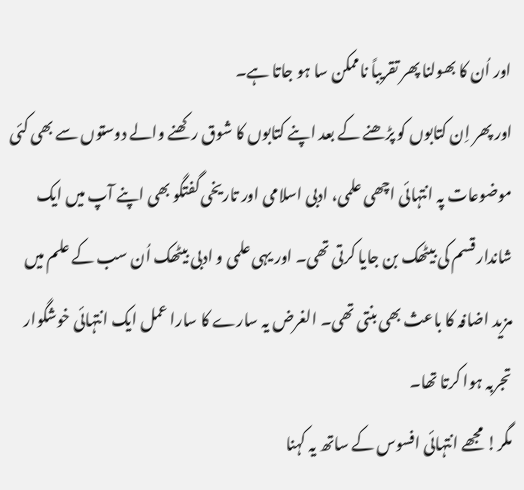اور اُن کا بھولنا پھر تقریباً ناممکن سا ہو جاتا ہے۔
اور پھر اِن کتابوں کو پڑھنے کے بعد اپنے کتابوں کا شوق رکھنے والے دوستوں سے بھی کئی موضوعات پہ انتہائی اچھی علمی، ادبی اسلامی اور تاریخی گفتگو بھی اپنے آپ میں ایک شاندار قسم کی بیٹھک بن جایا کرتی تھی۔ اور یہی علمی و ادبی بیٹھک اُن سب کے علم میں مزید اضافہ کا باعث بھی بنتی تھی۔ الغرض یہ سارے کا سارا عمل ایک انتہائی خوشگوار تجربہ ہوا کرتا تھا۔
مگر! مجھے انتہائی افسوس کے ساتھ یہ کہنا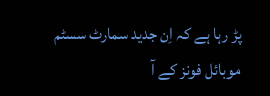پڑ رہا ہے کہ اِن جدید سمارٹ سسٹم موبائل فونز کے آ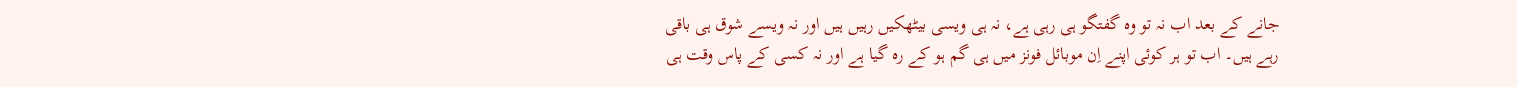جانے کے بعد اب نہ تو وہ گفتگو ہی رہی ہے، نہ ہی ویسی بیٹھکیں رہیں ہیں اور نہ ویسے شوق ہی باقی رہے ہیں۔ اب تو ہر کوئی اپنے اِن موبائل فونز میں ہی گم ہو کے رہ گیا ہے اور نہ کسی کے پاس وقت ہی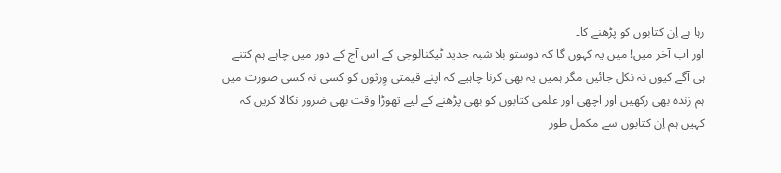رہا ہے اِن کتابوں کو پڑھنے کا۔
اور اب آخر میں! میں یہ کہوں گا کہ دوستو بلا شبہ جدید ٹیکنالوجی کے اس آج کے دور میں چاہے ہم کتنے ہی آگے کیوں نہ نکل جائیں مگر ہمیں یہ بھی کرنا چاہیے کہ اپنے قیمتی وِرثوں کو کسی نہ کسی صورت میں ہم زندہ بھی رکھیں اور اچھی اور علمی کتابوں کو بھی پڑھنے کے لیے تھوڑا وقت بھی ضرور نکالا کریں کہ کہیں ہم اِن کتابوں سے مکمل طور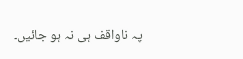پہ ناواقف ہی نہ ہو جائیں۔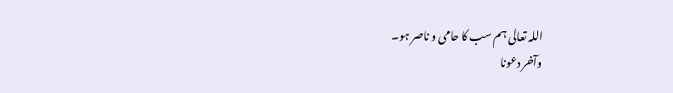اللہ تعالی ہم سب کا حامی و ناصر ہو۔
وآخر دعونا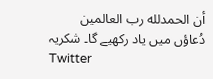أن الحمدلله رب العالمين
دُعاؤں میں یاد رکھیے گا۔ شکریہ
Twitter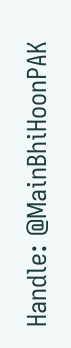Handle: @MainBhiHoonPAK